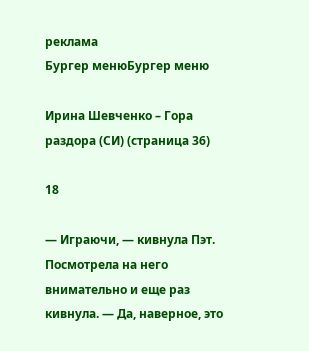реклама
Бургер менюБургер меню

Ирина Шевченко – Гора раздора (СИ) (страница 36)

18

— Играючи, — кивнула Пэт. Посмотрела на него внимательно и еще раз кивнула. — Да, наверное, это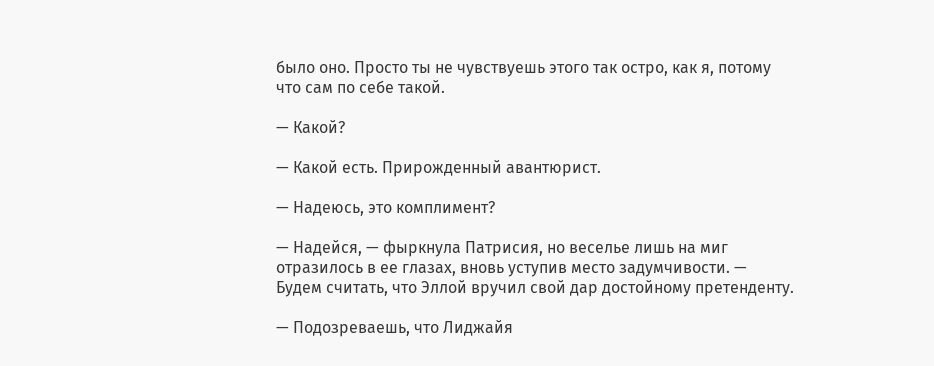было оно. Просто ты не чувствуешь этого так остро, как я, потому что сам по себе такой.

— Какой?

— Какой есть. Прирожденный авантюрист.

— Надеюсь, это комплимент?

— Надейся, — фыркнула Патрисия, но веселье лишь на миг отразилось в ее глазах, вновь уступив место задумчивости. — Будем считать, что Эллой вручил свой дар достойному претенденту.

— Подозреваешь, что Лиджайя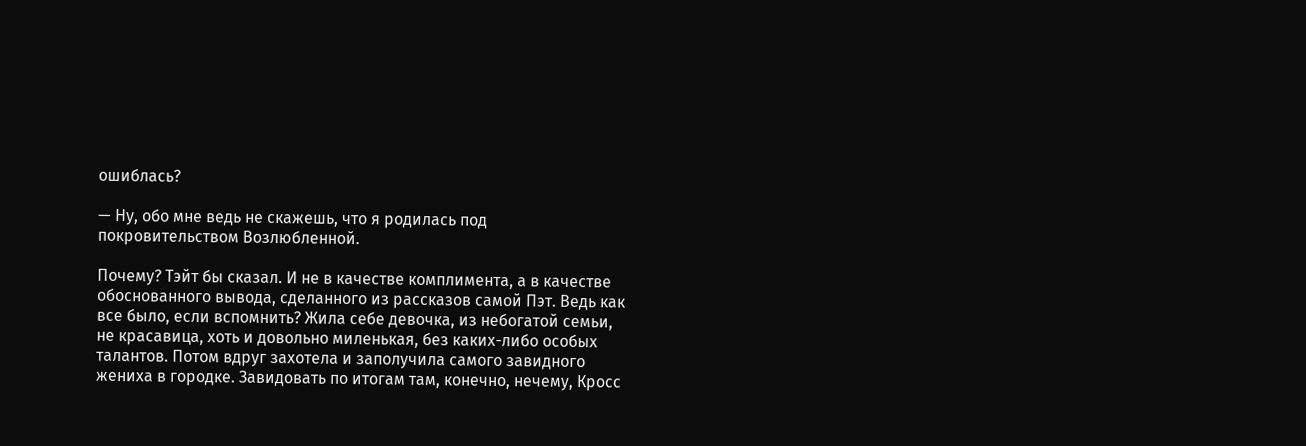ошиблась?

— Ну, обо мне ведь не скажешь, что я родилась под покровительством Возлюбленной.

Почему? Тэйт бы сказал. И не в качестве комплимента, а в качестве обоснованного вывода, сделанного из рассказов самой Пэт. Ведь как все было, если вспомнить? Жила себе девочка, из небогатой семьи, не красавица, хоть и довольно миленькая, без каких-либо особых талантов. Потом вдруг захотела и заполучила самого завидного жениха в городке. Завидовать по итогам там, конечно, нечему, Кросс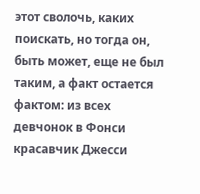этот сволочь, каких поискать, но тогда он, быть может, еще не был таким, а факт остается фактом: из всех девчонок в Фонси красавчик Джесси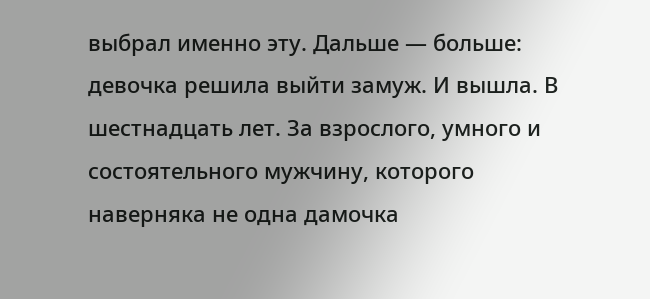выбрал именно эту. Дальше — больше: девочка решила выйти замуж. И вышла. В шестнадцать лет. За взрослого, умного и состоятельного мужчину, которого наверняка не одна дамочка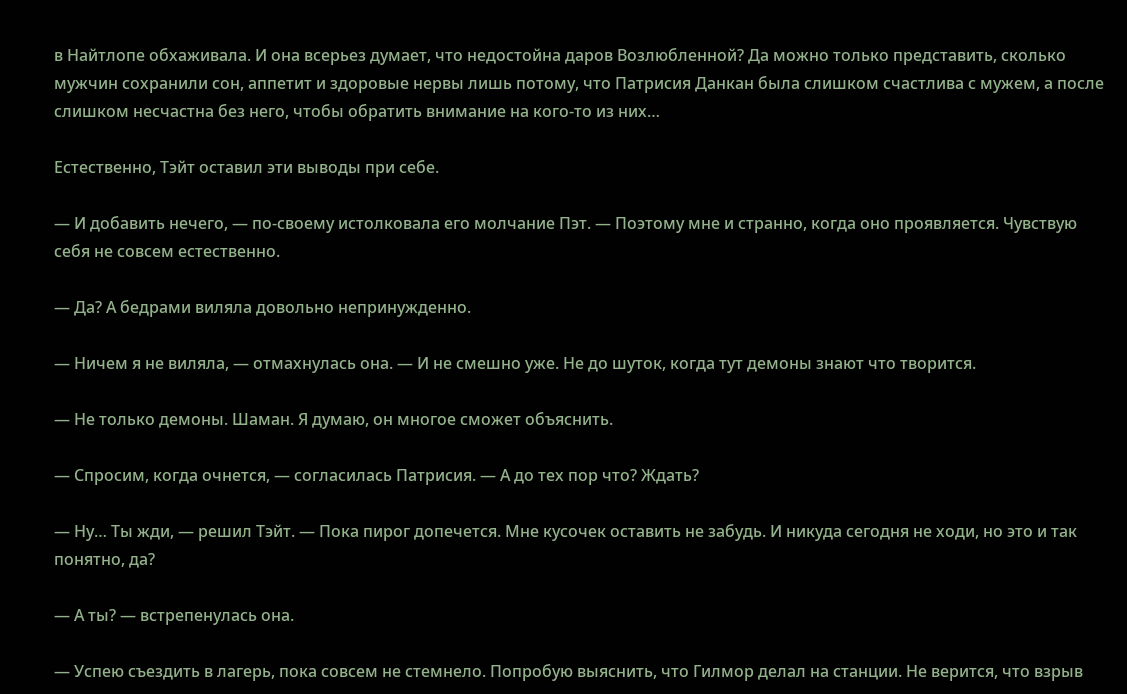в Найтлопе обхаживала. И она всерьез думает, что недостойна даров Возлюбленной? Да можно только представить, сколько мужчин сохранили сон, аппетит и здоровые нервы лишь потому, что Патрисия Данкан была слишком счастлива с мужем, а после слишком несчастна без него, чтобы обратить внимание на кого-то из них…

Естественно, Тэйт оставил эти выводы при себе.

— И добавить нечего, — по-своему истолковала его молчание Пэт. — Поэтому мне и странно, когда оно проявляется. Чувствую себя не совсем естественно.

— Да? А бедрами виляла довольно непринужденно.

— Ничем я не виляла, — отмахнулась она. — И не смешно уже. Не до шуток, когда тут демоны знают что творится.

— Не только демоны. Шаман. Я думаю, он многое сможет объяснить.

— Спросим, когда очнется, — согласилась Патрисия. — А до тех пор что? Ждать?

— Ну… Ты жди, — решил Тэйт. — Пока пирог допечется. Мне кусочек оставить не забудь. И никуда сегодня не ходи, но это и так понятно, да?

— А ты? — встрепенулась она.

— Успею съездить в лагерь, пока совсем не стемнело. Попробую выяснить, что Гилмор делал на станции. Не верится, что взрыв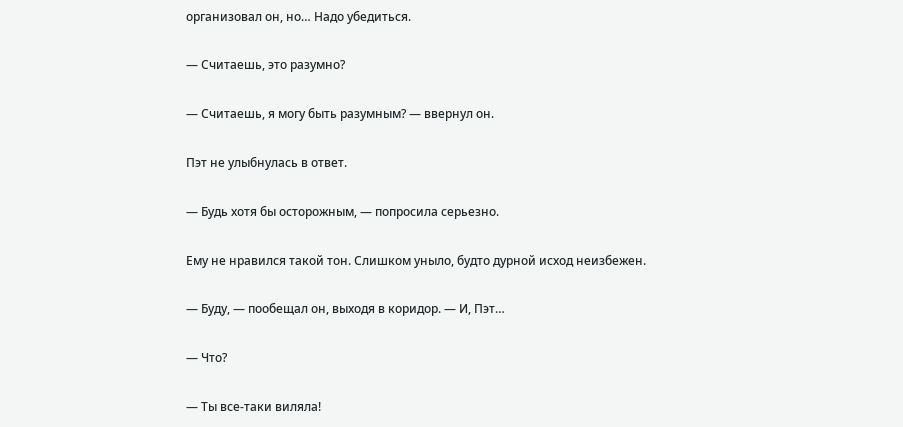организовал он, но… Надо убедиться.

— Считаешь, это разумно?

— Считаешь, я могу быть разумным? — ввернул он.

Пэт не улыбнулась в ответ.

— Будь хотя бы осторожным, — попросила серьезно.

Ему не нравился такой тон. Слишком уныло, будто дурной исход неизбежен.

— Буду, — пообещал он, выходя в коридор. — И, Пэт…

— Что?

— Ты все-таки виляла!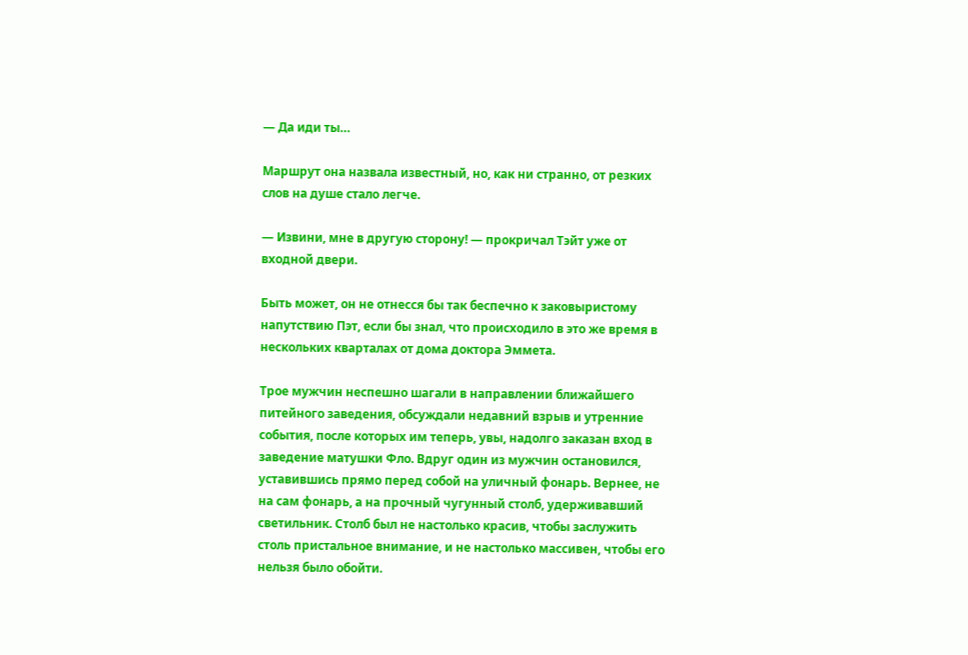— Да иди ты…

Маршрут она назвала известный, но, как ни странно, от резких слов на душе стало легче.

— Извини, мне в другую сторону! — прокричал Тэйт уже от входной двери.

Быть может, он не отнесся бы так беспечно к заковыристому напутствию Пэт, если бы знал, что происходило в это же время в нескольких кварталах от дома доктора Эммета.

Трое мужчин неспешно шагали в направлении ближайшего питейного заведения, обсуждали недавний взрыв и утренние события, после которых им теперь, увы, надолго заказан вход в заведение матушки Фло. Вдруг один из мужчин остановился, уставившись прямо перед собой на уличный фонарь. Вернее, не на сам фонарь, а на прочный чугунный столб, удерживавший светильник. Столб был не настолько красив, чтобы заслужить столь пристальное внимание, и не настолько массивен, чтобы его нельзя было обойти.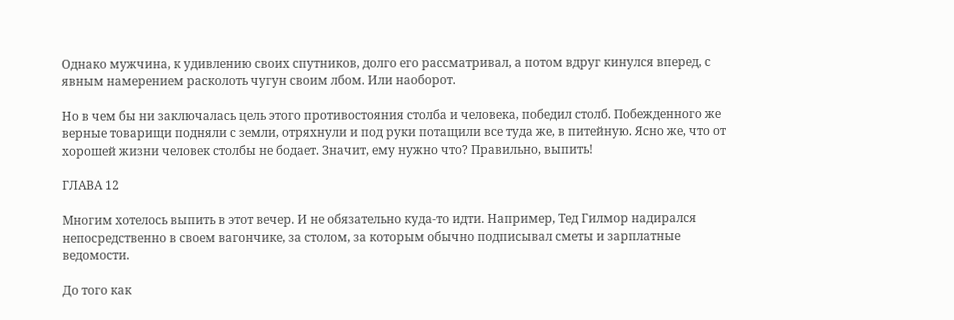Однако мужчина, к удивлению своих спутников, долго его рассматривал, а потом вдруг кинулся вперед, с явным намерением расколоть чугун своим лбом. Или наоборот.

Но в чем бы ни заключалась цель этого противостояния столба и человека, победил столб. Побежденного же верные товарищи подняли с земли, отряхнули и под руки потащили все туда же, в питейную. Ясно же, что от хорошей жизни человек столбы не бодает. Значит, ему нужно что? Правильно, выпить!

ГЛАВА 12

Многим хотелось выпить в этот вечер. И не обязательно куда-то идти. Например, Тед Гилмор надирался непосредственно в своем вагончике, за столом, за которым обычно подписывал сметы и зарплатные ведомости.

До того как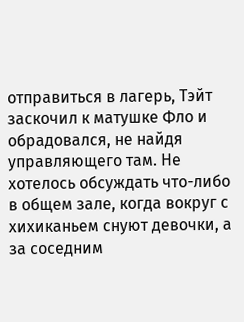отправиться в лагерь, Тэйт заскочил к матушке Фло и обрадовался, не найдя управляющего там. Не хотелось обсуждать что-либо в общем зале, когда вокруг с хихиканьем снуют девочки, а за соседним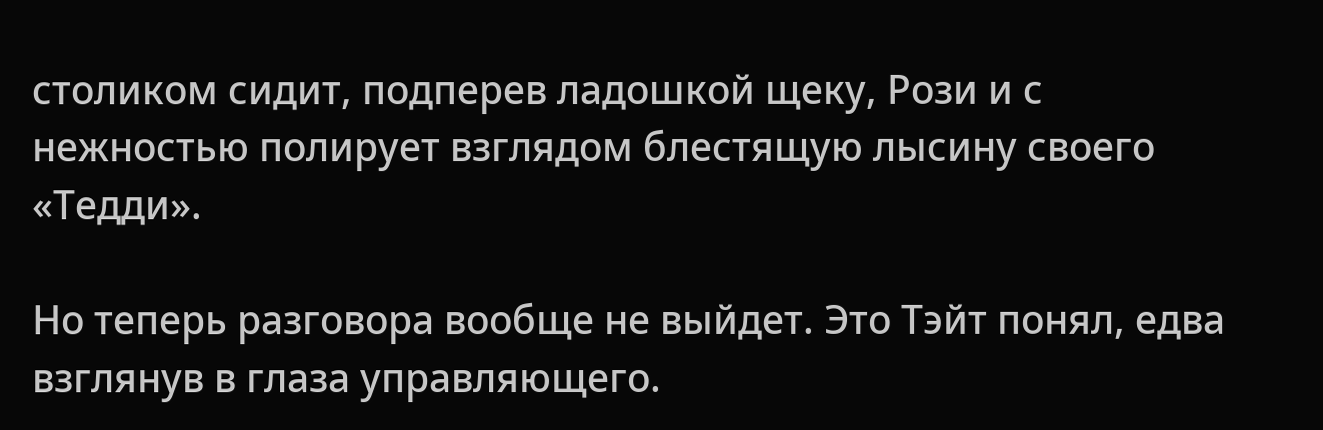столиком сидит, подперев ладошкой щеку, Рози и с нежностью полирует взглядом блестящую лысину своего «Тедди».

Но теперь разговора вообще не выйдет. Это Тэйт понял, едва взглянув в глаза управляющего.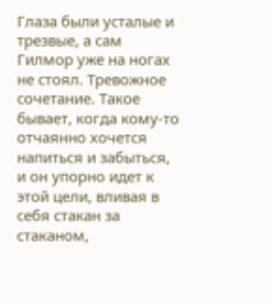Глаза были усталые и трезвые, а сам Гилмор уже на ногах не стоял. Тревожное сочетание. Такое бывает, когда кому-то отчаянно хочется напиться и забыться, и он упорно идет к этой цели, вливая в себя стакан за стаканом,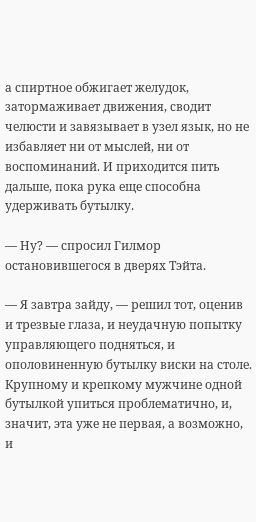а спиртное обжигает желудок, затормаживает движения, сводит челюсти и завязывает в узел язык, но не избавляет ни от мыслей, ни от воспоминаний. И приходится пить дальше, пока рука еще способна удерживать бутылку.

— Ну? — спросил Гилмор остановившегося в дверях Тэйта.

— Я завтра зайду, — решил тот, оценив и трезвые глаза, и неудачную попытку управляющего подняться, и ополовиненную бутылку виски на столе. Крупному и крепкому мужчине одной бутылкой упиться проблематично, и, значит, эта уже не первая, а возможно, и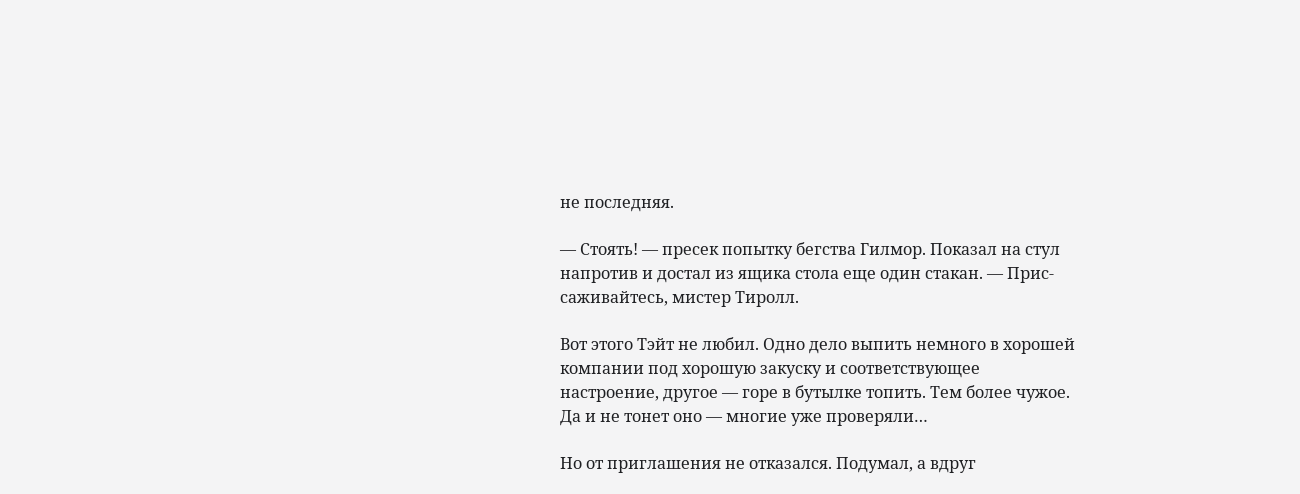не последняя.

— Стоять! — пресек попытку бегства Гилмор. Показал на стул напротив и достал из ящика стола еще один стакан. — Прис-саживайтесь, мистер Тиролл.

Вот этого Тэйт не любил. Одно дело выпить немного в хорошей компании под хорошую закуску и соответствующее настроение, другое — горе в бутылке топить. Тем более чужое. Да и не тонет оно — многие уже проверяли…

Но от приглашения не отказался. Подумал, а вдруг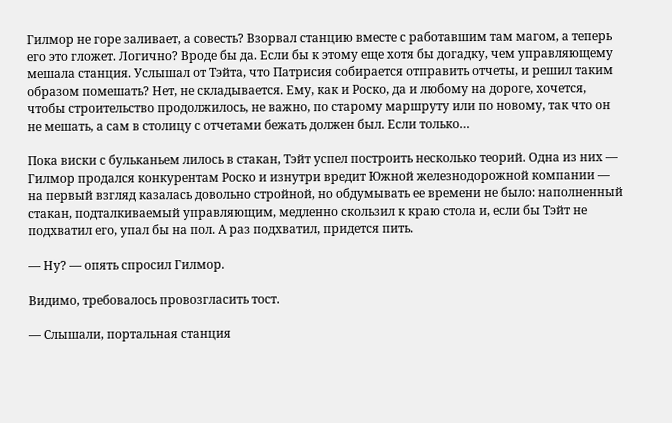Гилмор не горе заливает, а совесть? Взорвал станцию вместе с работавшим там магом, а теперь его это гложет. Логично? Вроде бы да. Если бы к этому еще хотя бы догадку, чем управляющему мешала станция. Услышал от Тэйта, что Патрисия собирается отправить отчеты, и решил таким образом помешать? Нет, не складывается. Ему, как и Роско, да и любому на дороге, хочется, чтобы строительство продолжилось, не важно, по старому маршруту или по новому, так что он не мешать, а сам в столицу с отчетами бежать должен был. Если только…

Пока виски с бульканьем лилось в стакан, Тэйт успел построить несколько теорий. Одна из них — Гилмор продался конкурентам Роско и изнутри вредит Южной железнодорожной компании — на первый взгляд казалась довольно стройной, но обдумывать ее времени не было: наполненный стакан, подталкиваемый управляющим, медленно скользил к краю стола и, если бы Тэйт не подхватил его, упал бы на пол. А раз подхватил, придется пить.

— Ну? — опять спросил Гилмор.

Видимо, требовалось провозгласить тост.

— Слышали, портальная станция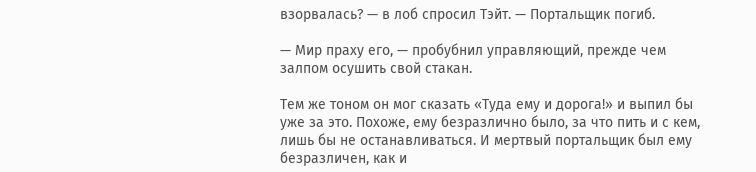взорвалась? — в лоб спросил Тэйт. — Портальщик погиб.

— Мир праху его, — пробубнил управляющий, прежде чем залпом осушить свой стакан.

Тем же тоном он мог сказать «Туда ему и дорога!» и выпил бы уже за это. Похоже, ему безразлично было, за что пить и с кем, лишь бы не останавливаться. И мертвый портальщик был ему безразличен, как и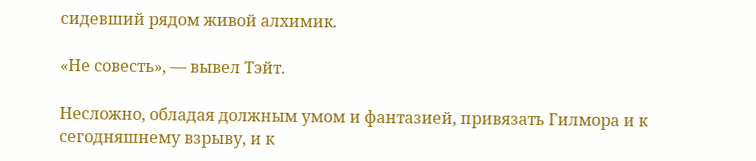сидевший рядом живой алхимик.

«Не совесть», — вывел Тэйт.

Несложно, обладая должным умом и фантазией, привязать Гилмора и к сегодняшнему взрыву, и к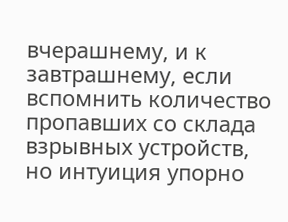вчерашнему, и к завтрашнему, если вспомнить количество пропавших со склада взрывных устройств, но интуиция упорно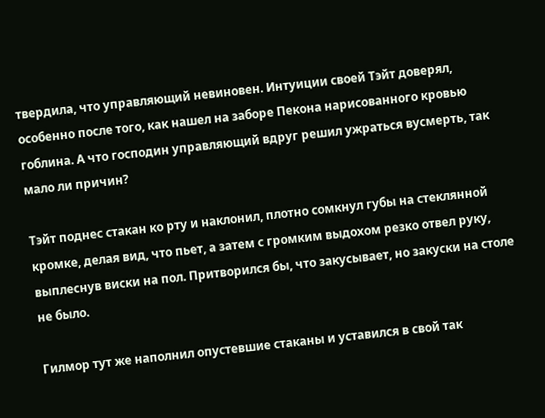твердила, что управляющий невиновен. Интуиции своей Тэйт доверял, особенно после того, как нашел на заборе Пекона нарисованного кровью гоблина. А что господин управляющий вдруг решил ужраться вусмерть, так мало ли причин?

Тэйт поднес стакан ко рту и наклонил, плотно сомкнул губы на стеклянной кромке, делая вид, что пьет, а затем с громким выдохом резко отвел руку, выплеснув виски на пол. Притворился бы, что закусывает, но закуски на столе не было.

Гилмор тут же наполнил опустевшие стаканы и уставился в свой так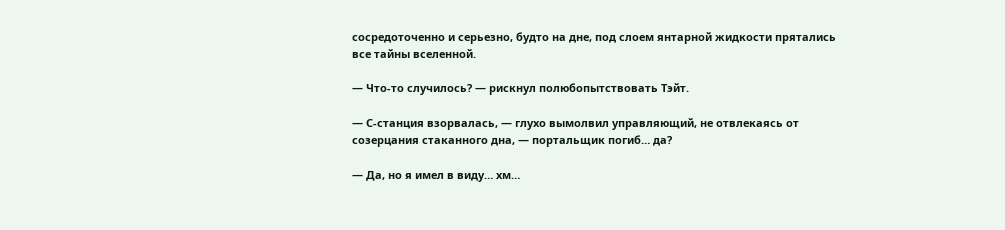сосредоточенно и серьезно, будто на дне, под слоем янтарной жидкости прятались все тайны вселенной.

— Что-то случилось? — рискнул полюбопытствовать Тэйт.

— С-станция взорвалась, — глухо вымолвил управляющий, не отвлекаясь от созерцания стаканного дна, — портальщик погиб… да?

— Да, но я имел в виду… хм…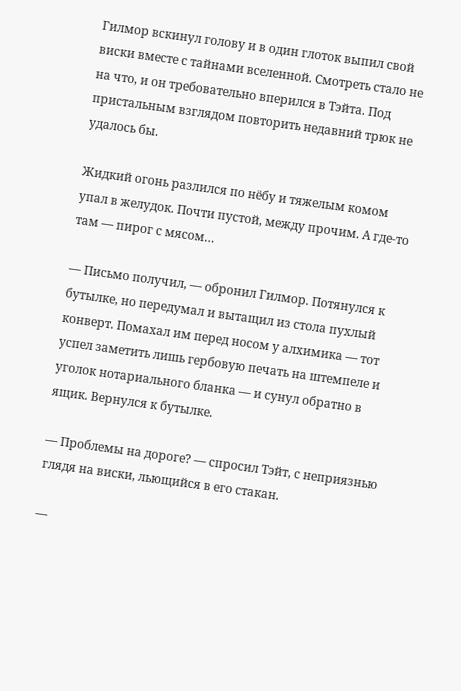Гилмор вскинул голову и в один глоток выпил свой виски вместе с тайнами вселенной. Смотреть стало не на что, и он требовательно вперился в Тэйта. Под пристальным взглядом повторить недавний трюк не удалось бы.

Жидкий огонь разлился по нёбу и тяжелым комом упал в желудок. Почти пустой, между прочим. А где-то там — пирог с мясом…

— Письмо получил, — обронил Гилмор. Потянулся к бутылке, но передумал и вытащил из стола пухлый конверт. Помахал им перед носом у алхимика — тот успел заметить лишь гербовую печать на штемпеле и уголок нотариального бланка — и сунул обратно в ящик. Вернулся к бутылке.

— Проблемы на дороге? — спросил Тэйт, с неприязнью глядя на виски, льющийся в его стакан.

—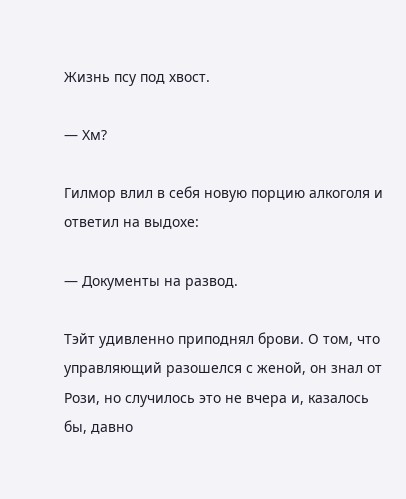Жизнь псу под хвост.

— Хм?

Гилмор влил в себя новую порцию алкоголя и ответил на выдохе:

— Документы на развод.

Тэйт удивленно приподнял брови. О том, что управляющий разошелся с женой, он знал от Рози, но случилось это не вчера и, казалось бы, давно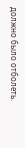должно было отболеть.